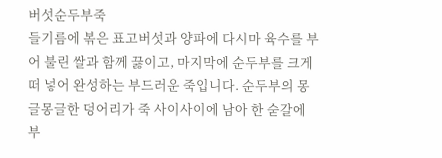버섯순두부죽
들기름에 볶은 표고버섯과 양파에 다시마 육수를 부어 불린 쌀과 함께 끓이고, 마지막에 순두부를 크게 떠 넣어 완성하는 부드러운 죽입니다. 순두부의 몽글몽글한 덩어리가 죽 사이사이에 남아 한 숟갈에 부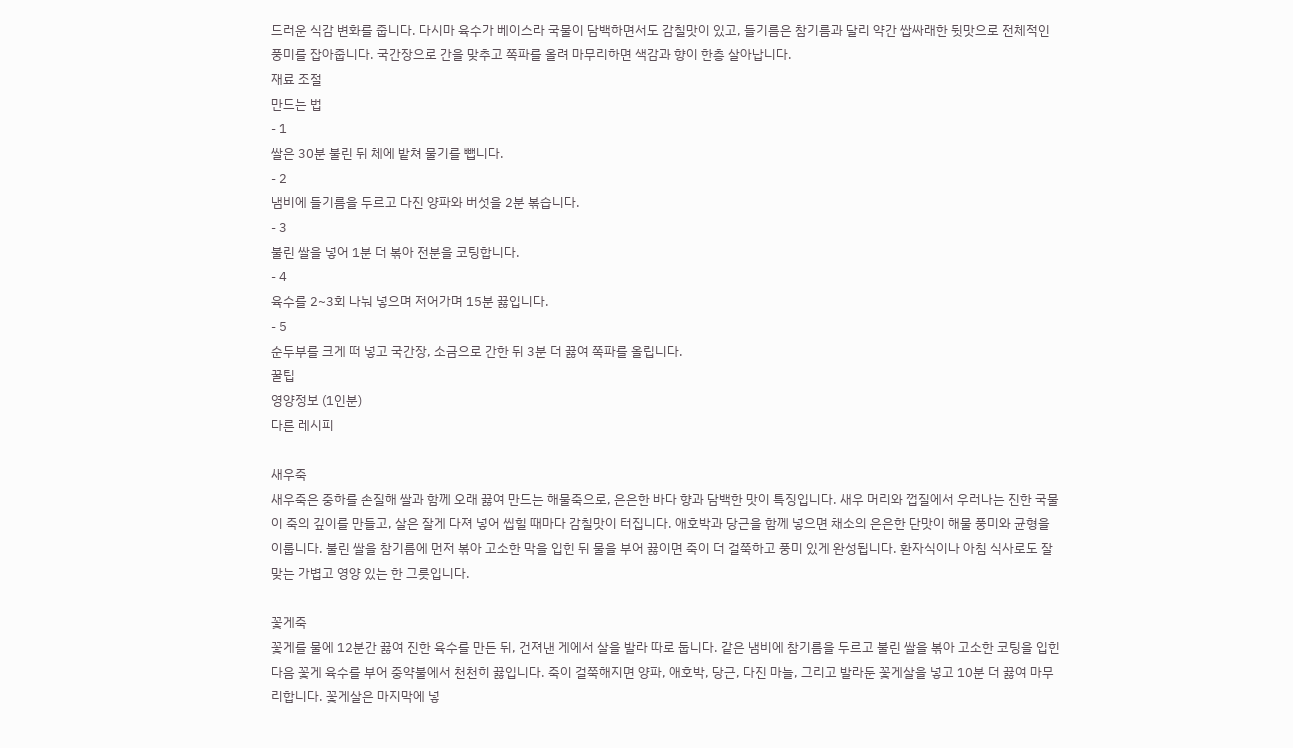드러운 식감 변화를 줍니다. 다시마 육수가 베이스라 국물이 담백하면서도 감칠맛이 있고, 들기름은 참기름과 달리 약간 쌉싸래한 뒷맛으로 전체적인 풍미를 잡아줍니다. 국간장으로 간을 맞추고 쪽파를 올려 마무리하면 색감과 향이 한층 살아납니다.
재료 조절
만드는 법
- 1
쌀은 30분 불린 뒤 체에 밭쳐 물기를 뺍니다.
- 2
냄비에 들기름을 두르고 다진 양파와 버섯을 2분 볶습니다.
- 3
불린 쌀을 넣어 1분 더 볶아 전분을 코팅합니다.
- 4
육수를 2~3회 나눠 넣으며 저어가며 15분 끓입니다.
- 5
순두부를 크게 떠 넣고 국간장, 소금으로 간한 뒤 3분 더 끓여 쪽파를 올립니다.
꿀팁
영양정보 (1인분)
다른 레시피

새우죽
새우죽은 중하를 손질해 쌀과 함께 오래 끓여 만드는 해물죽으로, 은은한 바다 향과 담백한 맛이 특징입니다. 새우 머리와 껍질에서 우러나는 진한 국물이 죽의 깊이를 만들고, 살은 잘게 다져 넣어 씹힐 때마다 감칠맛이 터집니다. 애호박과 당근을 함께 넣으면 채소의 은은한 단맛이 해물 풍미와 균형을 이룹니다. 불린 쌀을 참기름에 먼저 볶아 고소한 막을 입힌 뒤 물을 부어 끓이면 죽이 더 걸쭉하고 풍미 있게 완성됩니다. 환자식이나 아침 식사로도 잘 맞는 가볍고 영양 있는 한 그릇입니다.

꽃게죽
꽃게를 물에 12분간 끓여 진한 육수를 만든 뒤, 건져낸 게에서 살을 발라 따로 둡니다. 같은 냄비에 참기름을 두르고 불린 쌀을 볶아 고소한 코팅을 입힌 다음 꽃게 육수를 부어 중약불에서 천천히 끓입니다. 죽이 걸쭉해지면 양파, 애호박, 당근, 다진 마늘, 그리고 발라둔 꽃게살을 넣고 10분 더 끓여 마무리합니다. 꽃게살은 마지막에 넣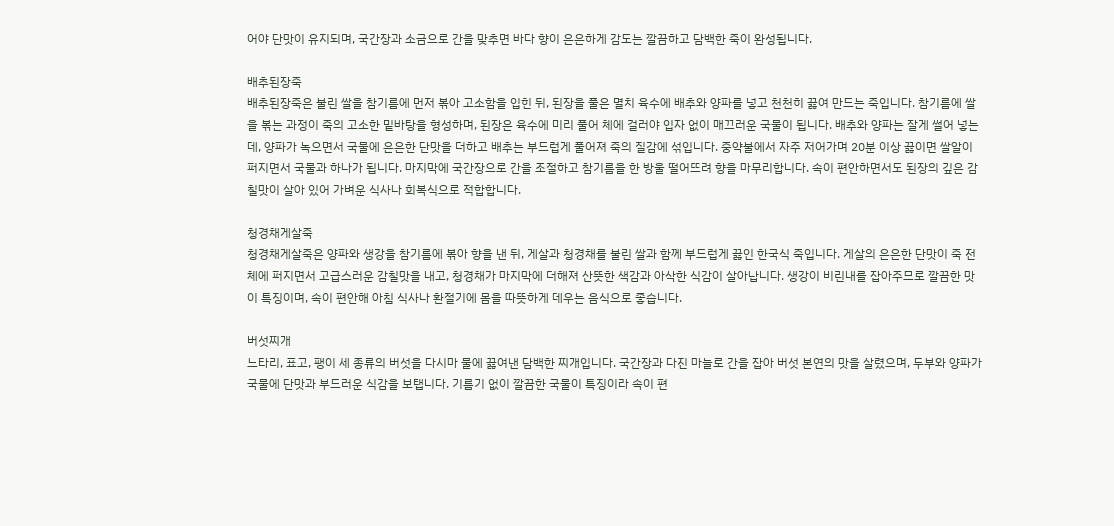어야 단맛이 유지되며, 국간장과 소금으로 간을 맞추면 바다 향이 은은하게 감도는 깔끔하고 담백한 죽이 완성됩니다.

배추된장죽
배추된장죽은 불린 쌀을 참기름에 먼저 볶아 고소함을 입힌 뒤, 된장을 풀은 멸치 육수에 배추와 양파를 넣고 천천히 끓여 만드는 죽입니다. 참기름에 쌀을 볶는 과정이 죽의 고소한 밑바탕을 형성하며, 된장은 육수에 미리 풀어 체에 걸러야 입자 없이 매끄러운 국물이 됩니다. 배추와 양파는 잘게 썰어 넣는데, 양파가 녹으면서 국물에 은은한 단맛을 더하고 배추는 부드럽게 풀어져 죽의 질감에 섞입니다. 중약불에서 자주 저어가며 20분 이상 끓이면 쌀알이 퍼지면서 국물과 하나가 됩니다. 마지막에 국간장으로 간을 조절하고 참기름을 한 방울 떨어뜨려 향을 마무리합니다. 속이 편안하면서도 된장의 깊은 감칠맛이 살아 있어 가벼운 식사나 회복식으로 적합합니다.

청경채게살죽
청경채게살죽은 양파와 생강을 참기름에 볶아 향을 낸 뒤, 게살과 청경채를 불린 쌀과 함께 부드럽게 끓인 한국식 죽입니다. 게살의 은은한 단맛이 죽 전체에 퍼지면서 고급스러운 감칠맛을 내고, 청경채가 마지막에 더해져 산뜻한 색감과 아삭한 식감이 살아납니다. 생강이 비린내를 잡아주므로 깔끔한 맛이 특징이며, 속이 편안해 아침 식사나 환절기에 몸을 따뜻하게 데우는 음식으로 좋습니다.

버섯찌개
느타리, 표고, 팽이 세 종류의 버섯을 다시마 물에 끓여낸 담백한 찌개입니다. 국간장과 다진 마늘로 간을 잡아 버섯 본연의 맛을 살렸으며, 두부와 양파가 국물에 단맛과 부드러운 식감을 보탭니다. 기름기 없이 깔끔한 국물이 특징이라 속이 편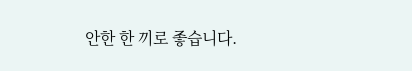안한 한 끼로 좋습니다.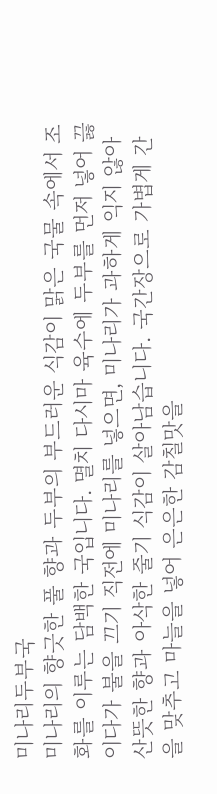미나리두부국
미나리의 향긋한 풀 향과 두부의 부드러운 식감이 맑은 국물 속에서 조화를 이루는 담백한 국입니다. 멸치 다시마 육수에 두부를 먼저 넣어 끓이다가 불을 끄기 직전에 미나리를 넣으면, 미나리가 과하게 익지 않아 산뜻한 향과 아삭한 줄기 식감이 살아남습니다. 국간장으로 가볍게 간을 맞추고 마늘을 넣어 은은한 감칠맛을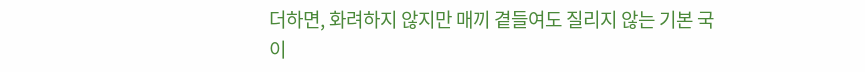더하면, 화려하지 않지만 매끼 곁들여도 질리지 않는 기본 국이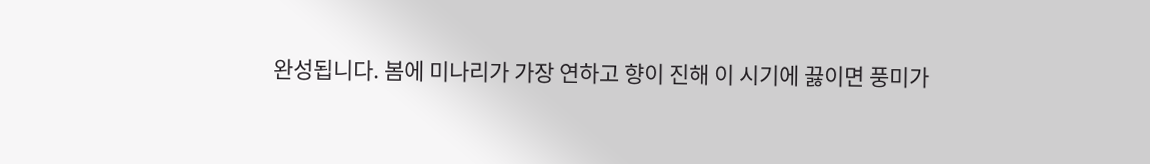완성됩니다. 봄에 미나리가 가장 연하고 향이 진해 이 시기에 끓이면 풍미가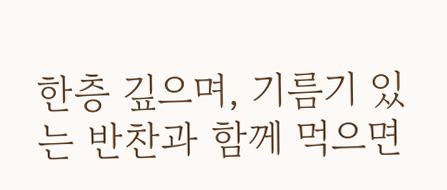한층 깊으며, 기름기 있는 반찬과 함께 먹으면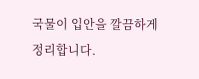국물이 입안을 깔끔하게 정리합니다.